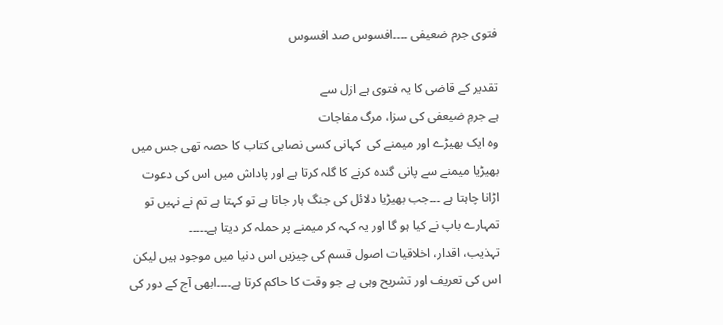فتوی جرم ضعیفی ۔۔۔۔افسوس صد افسوس

تقدیر کے قاضی کا یہ فتوی ہے ازل سے
ہے جرمِ ضیعفی کی سزا، مرگ مفاجات
وہ ایک بھیڑے اور میمنے کی  کہانی کسی نصابی کتاب کا حصہ تھی جس میں بھیڑیا میمنے سے پانی گندہ کرنے کا گلہ کرتا ہے اور پاداش میں اس کی دعوت اڑانا چاہتا ہے ۔۔۔جب بھیڑیا دلائل کی جنگ ہار جاتا ہے تو کہتا ہے تم نے نہیں تو تمہارے باپ نے کیا ہو گا اور یہ کہہ کر میمنے پر حملہ کر دیتا ہے۔۔۔۔۔
تہذیب، اقدار، اخلاقیات اصول قسم کی چیزیں اس دنیا میں موجود ہیں لیکن اس کی تعریف اور تشریح وہی ہے جو وقت کا حاکم کرتا ہے۔۔۔۔ابھی آج کے دور کی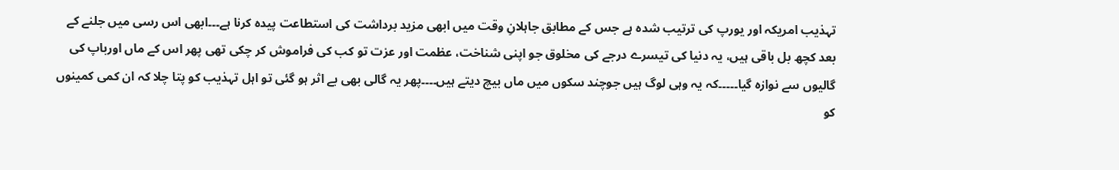تہذیب امریکہ اور یورپ کی ترتیب شدہ ہے جس کے مطابق جاہلانِ وقت میں ابھی مزید برداشت کی استطاعت پیدہ کرنا ہے۔۔۔ابھی اس رسی میں جلنے کے بعد کچھ بل باقی ہیں، یہ دنیا کی تیسرے درجے کی مخلوق جو اپنی شناخت، عظمت اور عزت تو کب کی فراموش کر چکی تھی پھر اس کے ماں اورباپ کی گالیوں سے نوازہ گیا۔۔۔۔۔کہ یہ وہی لوگ ہیں جوچند سکوں میں ماں بیچ دیتے ہیں۔۔۔۔پھر یہ گالی بھی بے اثر ہو گئی تو اہل تہذیب کو پتا چلا کہ ان کمی کمینوں کو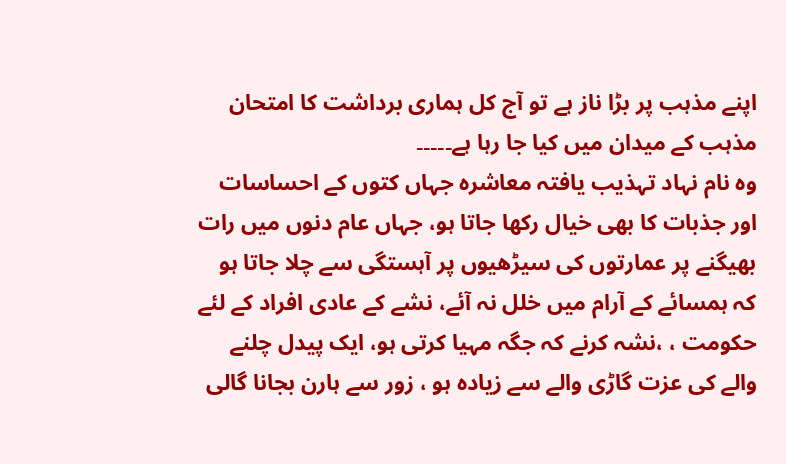اپنے مذہب پر بڑا ناز ہے تو آج کل ہماری برداشت کا امتحان مذہب کے میدان میں کیا جا رہا ہے۔۔۔۔۔
وہ نام نہاد تہذیب یافتہ معاشرہ جہاں کتوں کے احساسات اور جذبات کا بھی خیال رکھا جاتا ہو، جہاں عام دنوں میں رات بھیگنے پر عمارتوں کی سیڑھیوں پر آہستگی سے چلا جاتا ہو کہ ہمسائے کے آرام میں خلل نہ آئے، نشے کے عادی افراد کے لئے حکومت ، ،نشہ کرنے کہ جگہ مہیا کرتی ہو، ایک پیدل چلنے والے کی عزت گاڑی والے سے زیادہ ہو ، زور سے ہارن بجانا گالی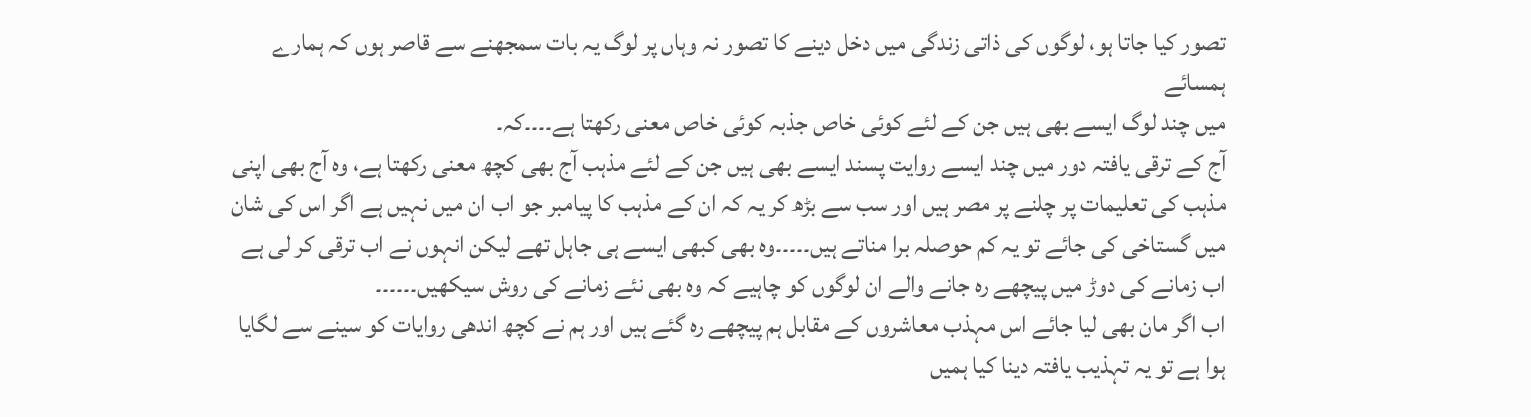تصور کیا جاتا ہو، لوگوں کی ذاتی زندگی میں دخل دینے کا تصور نہ وہاں پر لوگ یہ بات سمجھنے سے قاصر ہوں کہ ہمارے ہمسائے
میں چند لوگ ایسے بھی ہیں جن کے لئے کوئی خاص جذبہ کوئی خاص معنی رکھتا ہے۔۔۔۔کہ۔
آج کے ترقی یافتہ دور میں چند ایسے روایت پسند ایسے بھی ہیں جن کے لئے مذہب آج بھی کچھ معنی رکھتا ہے، وہ آج بھی اپنی مذہب کی تعلیمات پر چلنے پر مصر ہیں اور سب سے بڑھ کر یہ کہ ان کے مذہب کا پیامبر جو اب ان میں نہیں ہے اگر اس کی شان میں گستاخی کی جائے تو یہ کم حوصلہ برا مناتے ہیں۔۔۔۔۔وہ بھی کبھی ایسے ہی جاہل تھے لیکن انہوں نے اب ترقی کر لی ہے اب زمانے کی دوڑ میں پیچھے رہ جانے والے ان لوگوں کو چاہیے کہ وہ بھی نئے زمانے کی روش سیکھیں۔۔۔۔۔۔
اب اگر مان بھی لیا جائے اس مہذب معاشروں کے مقابل ہم پیچھے رہ گئے ہیں اور ہم نے کچھ اندھی روایات کو سینے سے لگایا ہوا ہے تو یہ تہذیب یافتہ دینا کیا ہمیں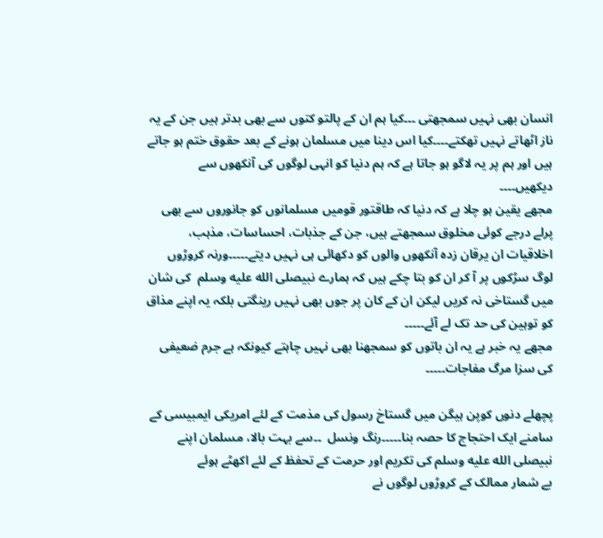انسان بھی نہیں سمجھتی ۔۔۔کیا ہم ان کے پالتو کتوں سے بھی بدتر ہیں جن کے یہ ناز اٹھاتے نہیں تھکتے۔۔۔۔کیا اس دینا میں مسلمان ہونے کے بعد حقوق ختم ہو جاتے ہیں اور ہم پر یہ لاگو ہو جاتا ہے کہ ہم دنیا کو انہی لوگوں کی آنکھوں سے دیکھیں۔۔۔۔
مجھے یقین ہو چلا ہے کہ دنیا کہ طاقتور قومیں مسلمانوں کو جانوروں سے بھی پرلے درجے کوئی مخلوق سمجھتے ہیں، جن کے جذبات، احساسات، مذہب، اخلاقیات ان یرقان زدہ آنکھوں والوں کو دکھائی ہی نہیں دیتے۔۔۔۔۔ورنہ کروڑوں لوگ سڑکوں پر آ کر ان کو بتا چکے ہیں کہ ہمارے نبیصلى الله عليه وسلم  کی شان میں گستاخی نہ کریں لیکن ان کے کان پر جوں بھی نہیں رینگتی بلکہ یہ اپنے مذاق کو توہین کی حد تک لے آئے۔۔۔۔۔
مجھے یہ خبر ہے یہ ان باتوں کو سمجھنا بھی نہیں چاہتے کیونکہ ہے جرم ضعیفی کی سزا مرگ مفاجات۔۔۔۔۔

پچھلے دنوں کوپن ہیگن میں گستاخ رسول کی مذمت کے لئے امریکی ایمبیسی کے سامنے ایک احتجاج کا حصہ بنا۔۔۔۔۔رنگ ونسل  ۔۔سے بہت بالا، مسلمان اپنے نبیصلى الله عليه وسلم کی تکریم اور حرمت کے تحفظ کے لئے اکھٹے ہوئے
بے شمار ممالک کے کروڑوں لوگوں نے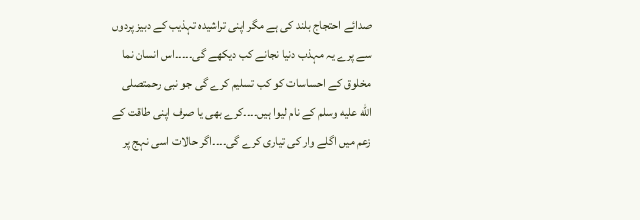صدائے احتجاج بلند کی ہے مگر اپنی تراشیدہ تہذیب کے دبیز پردوں سے پرے یہ مہذب دنیا نجانے کب دیکھے گی۔۔۔۔۔اس انسان نما مخلوق کے احساسات کو کب تسلیم کرے گی جو نبی رحمتصلى الله عليه وسلم کے نام لیوا ہیں۔۔۔۔کرے بھی یا صرف اپنی طاقت کے زعم میں اگلے وار کی تیاری کرے گی۔۔۔۔اگر حالات اسی نہج پر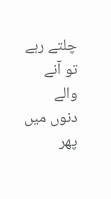چلتے رہے تو آنے والے دنوں میں پھر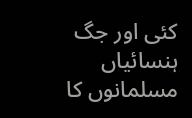کئی اور جگ ہنسائیاں مسلمانوں کا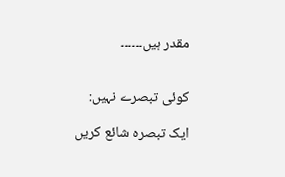مقدر ہیں۔۔۔۔۔۔


کوئی تبصرے نہیں:

ایک تبصرہ شائع کریں